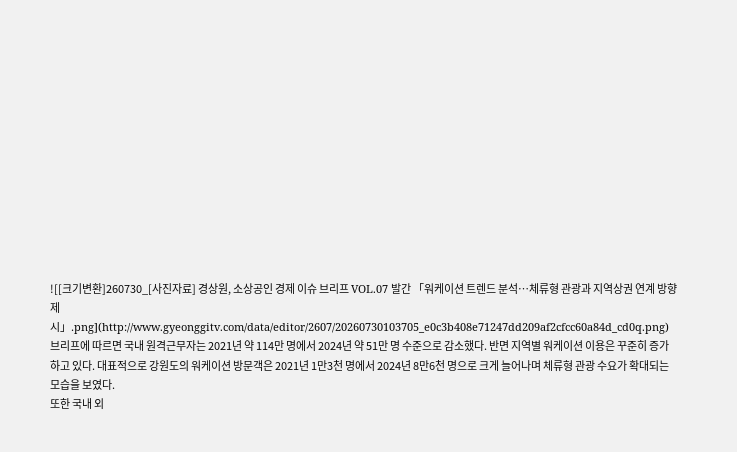![[크기변환]260730_[사진자료] 경상원, 소상공인 경제 이슈 브리프 VOL.07 발간 「워케이션 트렌드 분석…체류형 관광과 지역상권 연계 방향 제시」.png](http://www.gyeonggitv.com/data/editor/2607/20260730103705_e0c3b408e71247dd209af2cfcc60a84d_cd0q.png)
브리프에 따르면 국내 원격근무자는 2021년 약 114만 명에서 2024년 약 51만 명 수준으로 감소했다. 반면 지역별 워케이션 이용은 꾸준히 증가하고 있다. 대표적으로 강원도의 워케이션 방문객은 2021년 1만3천 명에서 2024년 8만6천 명으로 크게 늘어나며 체류형 관광 수요가 확대되는 모습을 보였다.
또한 국내 외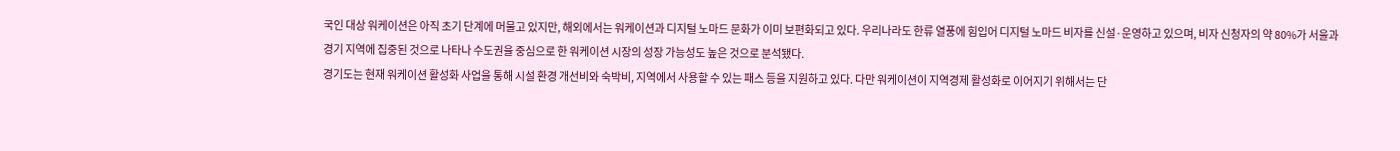국인 대상 워케이션은 아직 초기 단계에 머물고 있지만, 해외에서는 워케이션과 디지털 노마드 문화가 이미 보편화되고 있다. 우리나라도 한류 열풍에 힘입어 디지털 노마드 비자를 신설·운영하고 있으며, 비자 신청자의 약 80%가 서울과 경기 지역에 집중된 것으로 나타나 수도권을 중심으로 한 워케이션 시장의 성장 가능성도 높은 것으로 분석됐다.
경기도는 현재 워케이션 활성화 사업을 통해 시설 환경 개선비와 숙박비, 지역에서 사용할 수 있는 패스 등을 지원하고 있다. 다만 워케이션이 지역경제 활성화로 이어지기 위해서는 단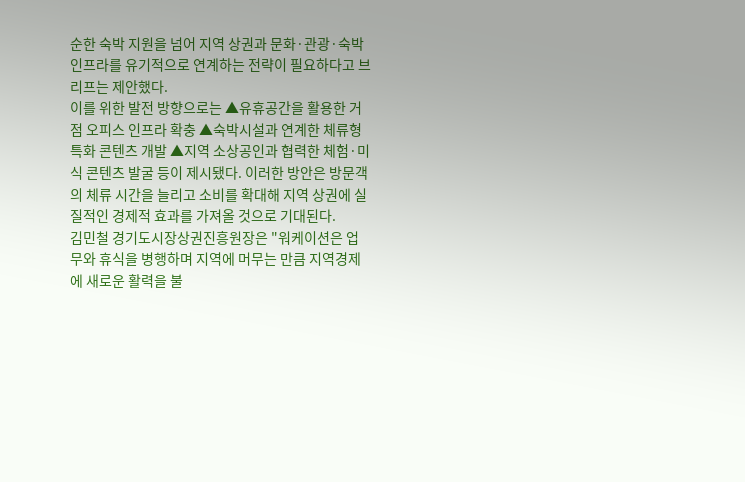순한 숙박 지원을 넘어 지역 상권과 문화·관광·숙박 인프라를 유기적으로 연계하는 전략이 필요하다고 브리프는 제안했다.
이를 위한 발전 방향으로는 ▲유휴공간을 활용한 거점 오피스 인프라 확충 ▲숙박시설과 연계한 체류형 특화 콘텐츠 개발 ▲지역 소상공인과 협력한 체험·미식 콘텐츠 발굴 등이 제시됐다. 이러한 방안은 방문객의 체류 시간을 늘리고 소비를 확대해 지역 상권에 실질적인 경제적 효과를 가져올 것으로 기대된다.
김민철 경기도시장상권진흥원장은 "워케이션은 업무와 휴식을 병행하며 지역에 머무는 만큼 지역경제에 새로운 활력을 불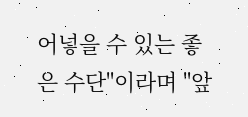어넣을 수 있는 좋은 수단"이라며 "앞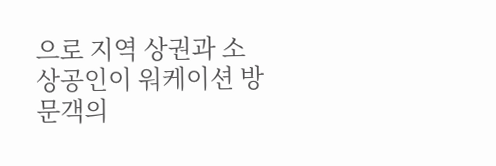으로 지역 상권과 소상공인이 워케이션 방문객의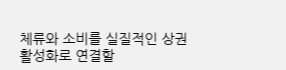체류와 소비를 실질적인 상권 활성화로 연결할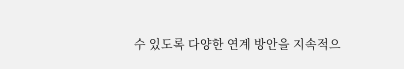수 있도록 다양한 연계 방안을 지속적으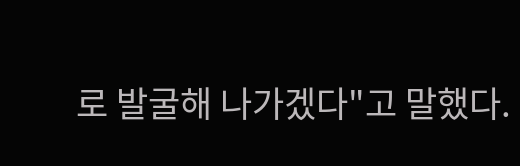로 발굴해 나가겠다"고 말했다.